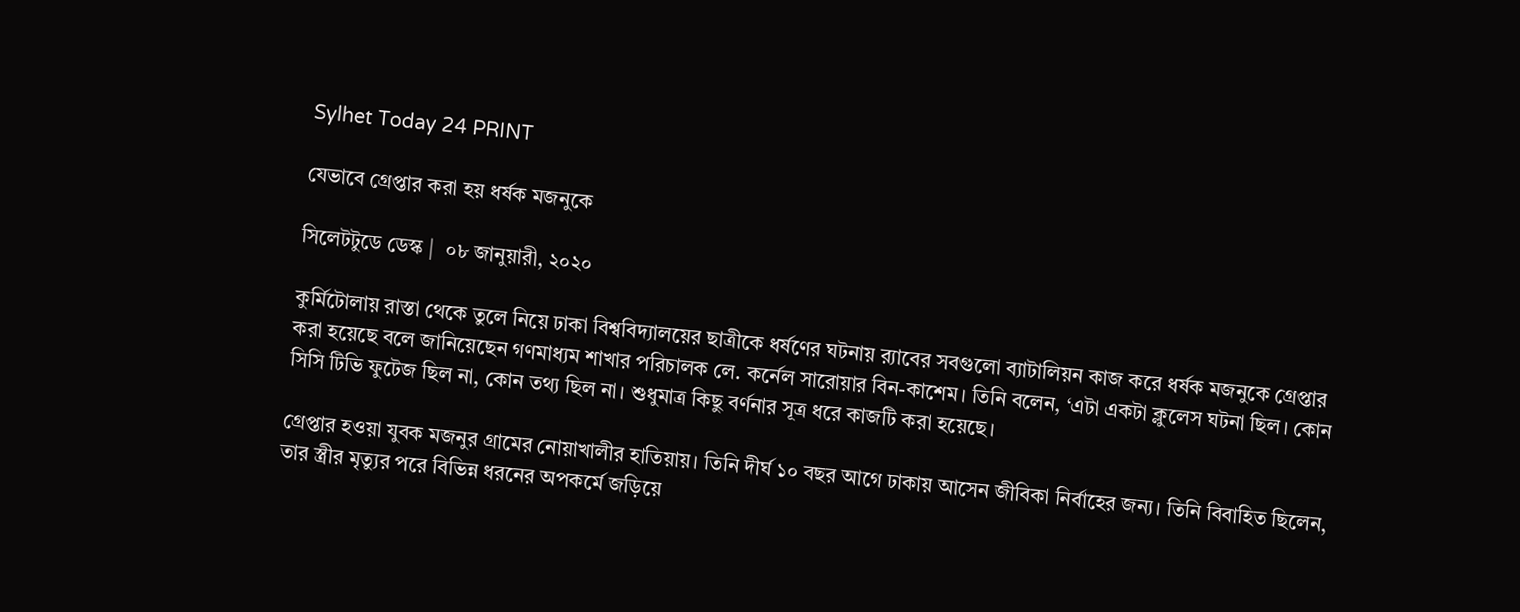Sylhet Today 24 PRINT

যেভাবে গ্রেপ্তার করা হয় ধর্ষক মজনুকে

সিলেটটুডে ডেস্ক |  ০৮ জানুয়ারী, ২০২০

কুর্মিটোলায় রাস্তা থেকে তুলে নিয়ে ঢাকা বিশ্ববিদ্যালয়ের ছাত্রীকে ধর্ষণের ঘটনায় র‌্যাবের সবগুলো ব্যাটালিয়ন কাজ করে ধর্ষক মজনুকে গ্রেপ্তার করা হয়েছে বলে জানিয়েছেন গণমাধ্যম শাখার পরিচালক লে. কর্নেল সারোয়ার বিন-কাশেম। তিনি বলেন, ‘এটা একটা ক্লুলেস ঘটনা ছিল। কোন সিসি টিভি ফুটেজ ছিল না, কোন তথ্য ছিল না। শুধুমাত্র কিছু বর্ণনার সূত্র ধরে কাজটি করা হয়েছে।

গ্রেপ্তার হওয়া যুবক মজনুর গ্রামের নোয়াখালীর হাতিয়ায়। তিনি দীর্ঘ ১০ বছর আগে ঢাকায় আসেন জীবিকা নির্বাহের জন্য। তিনি বিবাহিত ছিলেন, তার স্ত্রীর মৃত্যুর পরে বিভিন্ন ধরনের অপকর্মে জড়িয়ে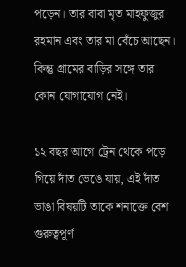পড়েন। তার বাবা মৃত মাহফুজুর রহমান এবং তার মা বেঁচে আছেন। কিন্তু গ্রামের বাড়ির সঙ্গে তার কোন যোগাযোগ নেই।

১২ বছর আগে ট্রেন থেকে পড়ে গিয়ে দাঁত ভেঙে যায়, এই দাঁত ভাঙা বিষয়টি তাকে শনাক্তে বেশ গুরুত্বপূর্ণ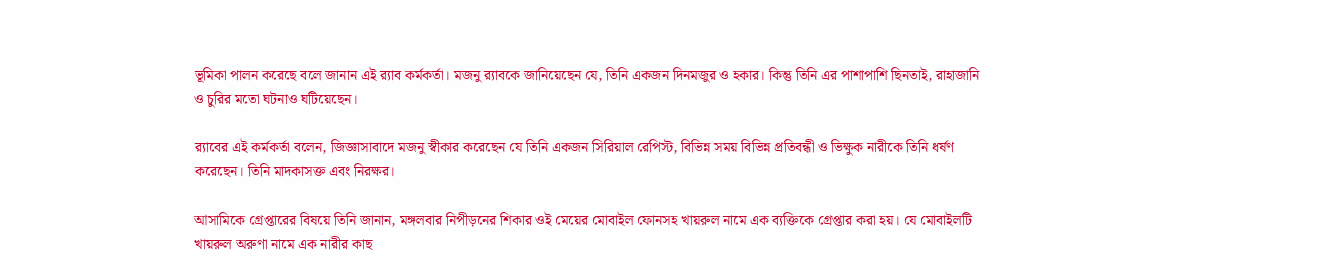ভূমিকা পালন করেছে বলে জানান এই র‌্যাব কর্মকর্তা। মজনু র‌্যাবকে জানিয়েছেন যে, তিনি একজন দিনমজুর ও হকার। কিন্তু তিনি এর পাশাপাশি ছিনতাই, রাহাজানি ও চুরির মতো ঘটনাও ঘটিয়েছেন।

র‌্যাবের এই কর্মকর্তা বলেন, জিজ্ঞাসাবাদে মজনু স্বীকার করেছেন যে তিনি একজন সিরিয়াল রেপিস্ট, বিভিন্ন সময় বিভিন্ন প্রতিবন্ধী ও ভিক্ষুক নারীকে তিনি ধর্ষণ করেছেন। তিনি মাদকাসক্ত এবং নিরক্ষর।

আসামিকে গ্রেপ্তারের বিষয়ে তিনি জানান, মঙ্গলবার নিপীড়নের শিকার ওই মেয়ের মোবাইল ফোনসহ খায়রুল নামে এক ব্যক্তিকে গ্রেপ্তার করা হয়। যে মোবাইলটি খায়রুল অরুণা নামে এক নারীর কাছ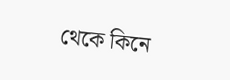থেকে কিনে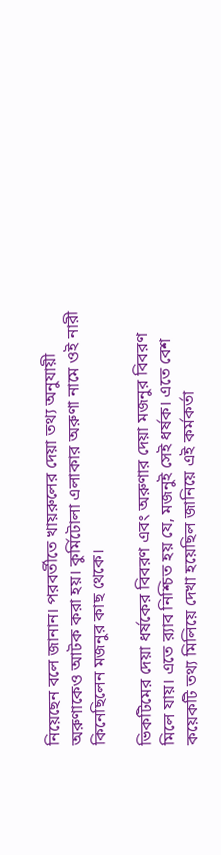নিয়েছেন বলে জানান। পরবর্তীতে খায়রুলের দেয়া তথ্য অনুযায়ী অরুণাকেও আটক করা হয়। কুর্মিটোলা এলাকার অরুণা নামে ওই নারী কিনেছিলেন মজনুর কাছ থেকে।

ভিকটিমের দেয়া ধর্ষকের বিবরণ এবং অরুণার দেয়া মজনুর বিবরণ মিলে যায়। এতে র‌্যাব নিশ্চিত হয় যে, মজনুই সেই ধর্ষক। এতে বেশ কয়েকটি তথ্য মিলিয়ে দেখা হয়েছিল জানিয়ে এই কর্মকর্তা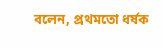বলেন, প্রথমতো ধর্ষক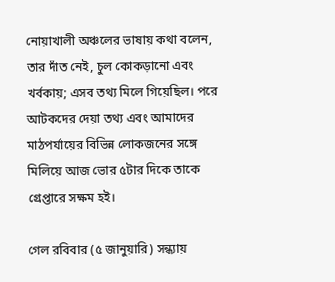নোয়াখালী অঞ্চলের ভাষায় কথা বলেন, তার দাঁত নেই, চুল কোকড়ানো এবং খর্বকায়; এসব তথ্য মিলে গিয়েছিল। পরে আটকদের দেয়া তথ্য এবং আমাদের মাঠপর্যায়ের বিভিন্ন লোকজনের সঙ্গে মিলিয়ে আজ ভোর ৫টার দিকে তাকে গ্রেপ্তারে সক্ষম হই।

গেল রবিবার (৫ জানুয়ারি) সন্ধ্যায়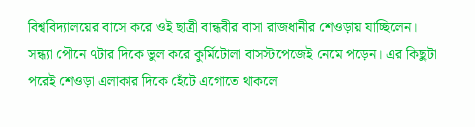বিশ্ববিদ্যালয়ের বাসে করে ওই ছাত্রী বান্ধবীর বাসা রাজধানীর শেওড়ায় যাচ্ছিলেন। সন্ধ্যা পৌনে ৭টার দিকে ভুল করে কুর্মিটোলা বাসস্টপেজেই নেমে পড়েন। এর কিছুটা পরেই শেওড়া এলাকার দিকে হেঁটে এগোতে থাকলে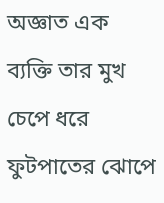অজ্ঞাত এক ব্যক্তি তার মুখ চেপে ধরে ফুটপাতের ঝোপে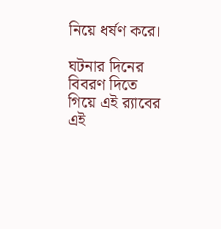নিয়ে ধর্ষণ করে।

ঘটনার দিনের বিবরণ দিতে গিয়ে এই র‌্যাবের এই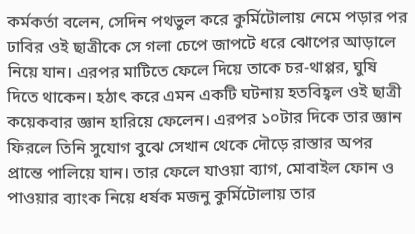কর্মকর্তা বলেন, সেদিন পথভুল করে কুর্মিটোলায় নেমে পড়ার পর ঢাবির ওই ছাত্রীকে সে গলা চেপে জাপটে ধরে ঝোপের আড়ালে নিয়ে যান। এরপর মাটিতে ফেলে দিয়ে তাকে চর-থাপ্পর, ঘুষি দিতে থাকেন। হঠাৎ করে এমন একটি ঘটনায় হতবিহ্বল ওই ছাত্রী কয়েকবার জ্ঞান হারিয়ে ফেলেন। এরপর ১০টার দিকে তার জ্ঞান ফিরলে তিনি সুযোগ বুঝে সেখান থেকে দৌড়ে রাস্তার অপর প্রান্তে পালিয়ে যান। তার ফেলে যাওয়া ব্যাগ, মোবাইল ফোন ও পাওয়ার ব্যাংক নিয়ে ধর্ষক মজনু কুর্মিটোলায় তার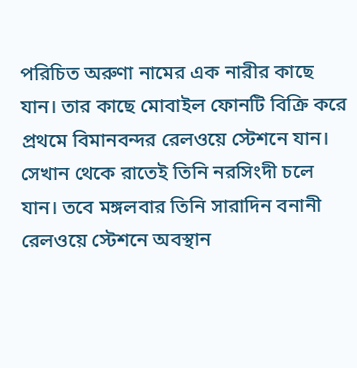পরিচিত অরুণা নামের এক নারীর কাছে যান। তার কাছে মোবাইল ফোনটি বিক্রি করে প্রথমে বিমানবন্দর রেলওয়ে স্টেশনে যান। সেখান থেকে রাতেই তিনি নরসিংদী চলে যান। তবে মঙ্গলবার তিনি সারাদিন বনানী রেলওয়ে স্টেশনে অবস্থান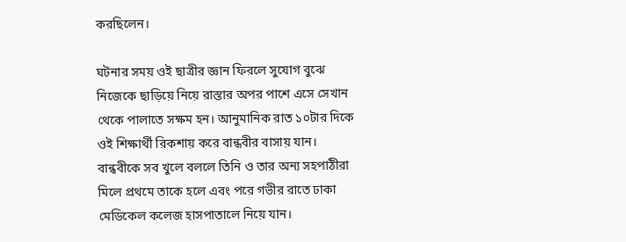করছিলেন।

ঘটনার সময় ওই ছাত্রীর জ্ঞান ফিরলে সুযোগ বুঝে নিজেকে ছাড়িয়ে নিয়ে রাস্তার অপর পাশে এসে সেখান থেকে পালাতে সক্ষম হন। আনুমানিক রাত ১০টার দিকে ওই শিক্ষার্থী রিকশায় করে বান্ধবীর বাসায় যান। বান্ধবীকে সব খুলে বললে তিনি ও তার অন্য সহপাঠীরা মিলে প্রথমে তাকে হলে এবং পরে গভীর রাতে ঢাকা মেডিকেল কলেজ হাসপাতালে নিয়ে যান।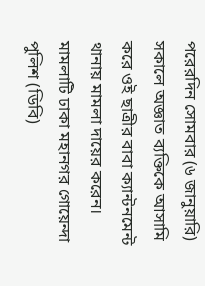পরেরদিন সোমবার (৬ জানুয়ারি) সকালে অজ্ঞাত ব্যক্তিকে আসামি করে ওই ছাত্রীর বাবা ক্যান্টনমেন্ট থানায় মামলা দায়ের করেন। মামলাটি ঢাকা মহানগর গোয়েন্দা পুলিশ (ডিবি)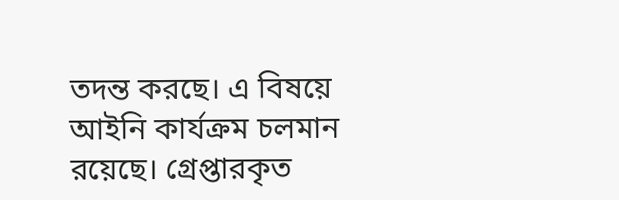তদন্ত করছে। এ বিষয়ে আইনি কার্যক্রম চলমান রয়েছে। গ্রেপ্তারকৃত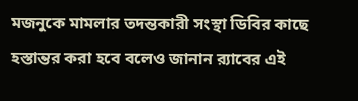মজনুকে মামলার তদন্তকারী সংস্থা ডিবির কাছে হস্তান্তর করা হবে বলেও জানান র‌্যাবের এই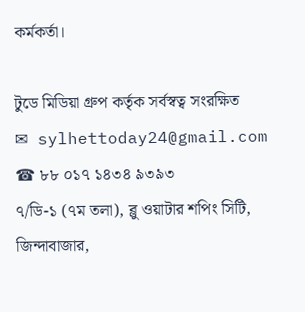কর্মকর্তা।

টুডে মিডিয়া গ্রুপ কর্তৃক সর্বস্বত্ব সংরক্ষিত
✉ sylhettoday24@gmail.com ☎ ৮৮ ০১৭ ১৪৩৪ ৯৩৯৩
৭/ডি-১ (৭ম তলা), ব্লু ওয়াটার শপিং সিটি,
জিন্দাবাজার,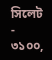সিলেট - ৩১০০,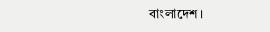বাংলাদেশ।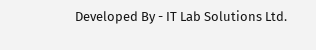Developed By - IT Lab Solutions Ltd.